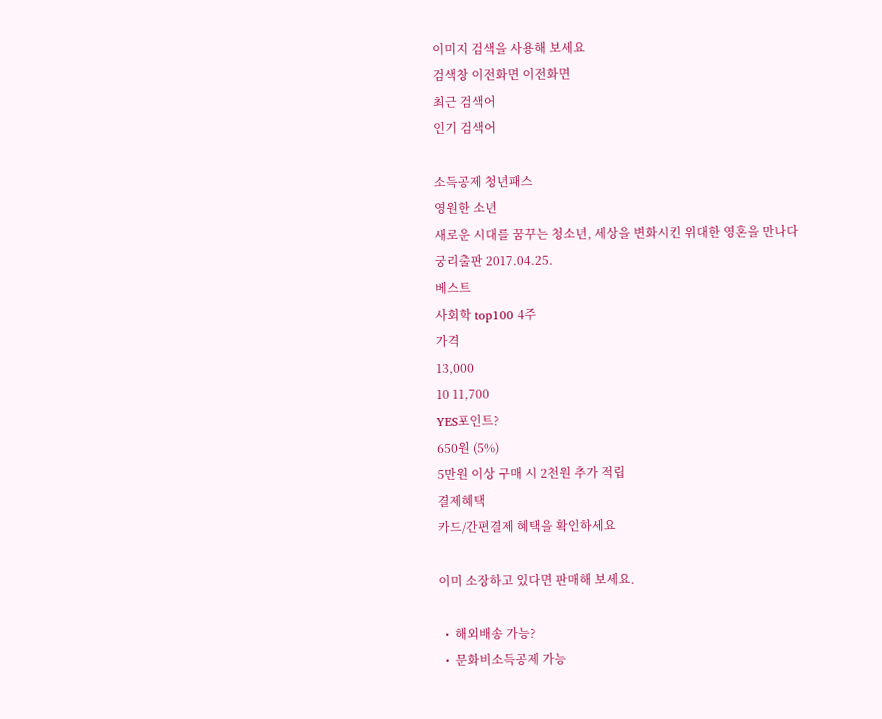이미지 검색을 사용해 보세요
검색창 이전화면 이전화면
최근 검색어
인기 검색어

소득공제 청년패스
영원한 소년
새로운 시대를 꿈꾸는 청소년, 세상을 변화시킨 위대한 영혼을 만나다
궁리출판 2017.04.25.
베스트
사회학 top100 4주
가격
13,000
10 11,700
YES포인트?
650원 (5%)
5만원 이상 구매 시 2천원 추가 적립
결제혜택
카드/간편결제 혜택을 확인하세요

이미 소장하고 있다면 판매해 보세요.

  •  해외배송 가능?
  •  문화비소득공제 가능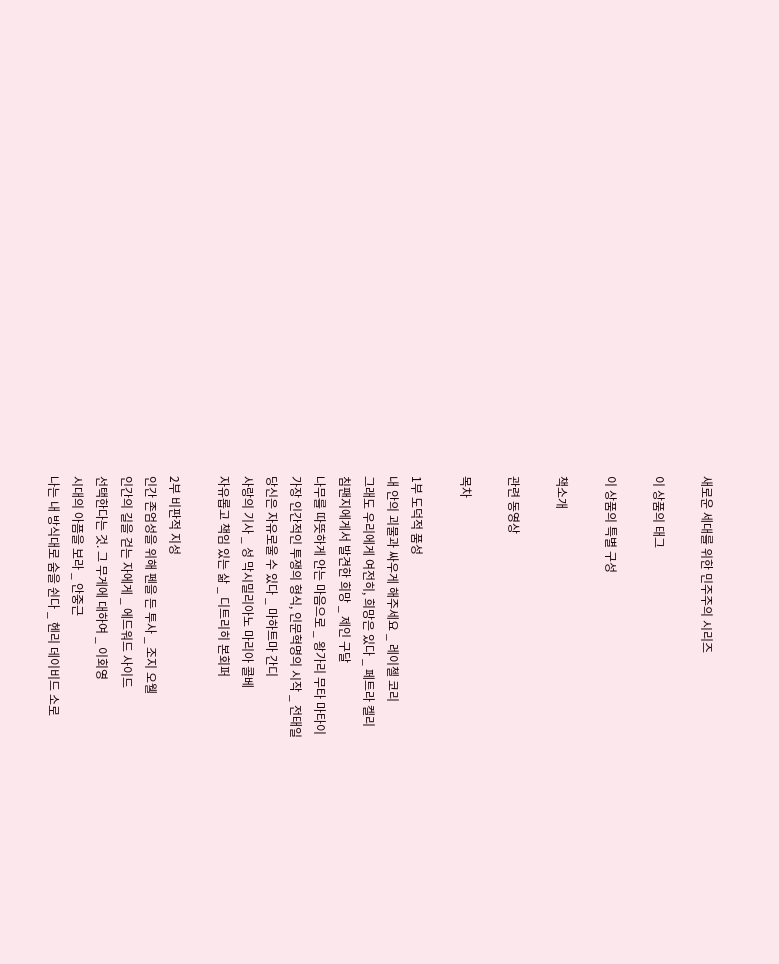새로운 세대를 위한 민주주의 시리즈

이 상품의 태그

이 상품의 특별 구성

책소개

관련 동영상

목차

1부 도덕적 품성
내 안의 괴물과 싸우게 해주세요 _ 레이첼 코리
그래도 우리에게 여전히, 희망은 있다 _ 페트라 켈리
침팬지에게서 발견한 희망 _ 제인 구달
나무를 따뜻하게 안는 마음으로 _ 왕가리 무타 마타이
가장 인간적인 투쟁의 형식, 인문혁명의 시작 _ 전태일
당신은 자유로울 수 있다 _ 마하트마 간디
사랑의 기사 _ 성 막시밀리아노 마리아 콜베
자유롭고 책임 있는 삶 _ 디트리히 본회퍼

2부 비판적 지성
인간 존엄성을 위해 펜을 든 투사 _ 조지 오웰
인간의 길을 걷는 자에게 _ 에드워드 사이드
선택한다는 것. 그 무게에 대하여 _ 이회영
시대의 아픔을 보라 _ 안중근
나는 내 방식대로 숨을 쉰다 _ 헨리 데이비드 소로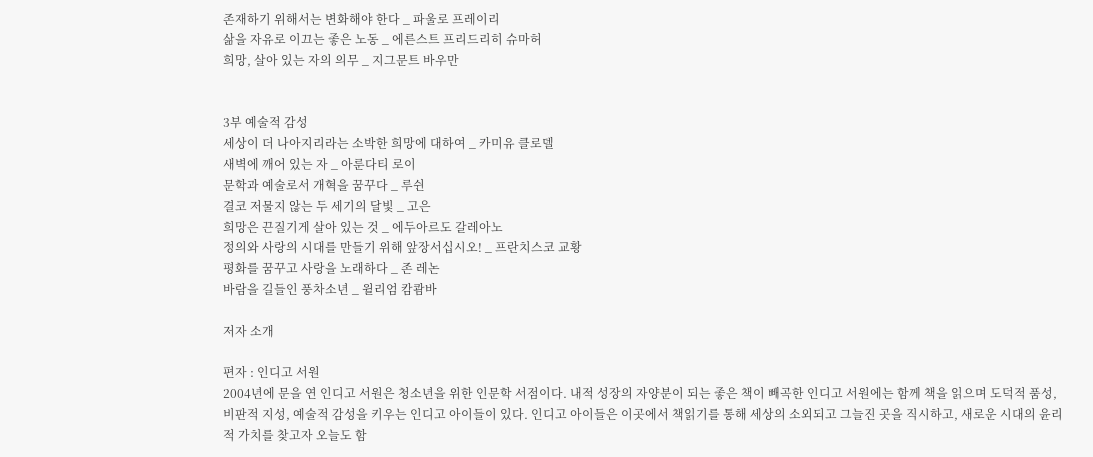존재하기 위해서는 변화해야 한다 _ 파울로 프레이리
삶을 자유로 이끄는 좋은 노동 _ 에른스트 프리드리히 슈마허
희망, 살아 있는 자의 의무 _ 지그문트 바우만


3부 예술적 감성
세상이 더 나아지리라는 소박한 희망에 대하여 _ 카미유 클로델
새벽에 깨어 있는 자 _ 아룬다티 로이
문학과 예술로서 개혁을 꿈꾸다 _ 루쉰
결코 저물지 않는 두 세기의 달빛 _ 고은
희망은 끈질기게 살아 있는 것 _ 에두아르도 갈레아노
정의와 사랑의 시대를 만들기 위해 앞장서십시오! _ 프란치스코 교황
평화를 꿈꾸고 사랑을 노래하다 _ 존 레논
바람을 길들인 풍차소년 _ 윌리엄 캄쾀바

저자 소개

편자 : 인디고 서원
2004년에 문을 연 인디고 서원은 청소년을 위한 인문학 서점이다. 내적 성장의 자양분이 되는 좋은 책이 빼곡한 인디고 서원에는 함께 책을 읽으며 도덕적 품성, 비판적 지성, 예술적 감성을 키우는 인디고 아이들이 있다. 인디고 아이들은 이곳에서 책읽기를 통해 세상의 소외되고 그늘진 곳을 직시하고, 새로운 시대의 윤리적 가치를 찾고자 오늘도 함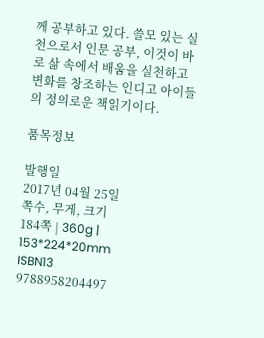께 공부하고 있다. 쓸모 있는 실천으로서 인문 공부, 이것이 바로 삶 속에서 배움을 실천하고 변화를 창조하는 인디고 아이들의 정의로운 책읽기이다.

품목정보

발행일
2017년 04월 25일
쪽수, 무게, 크기
184쪽 | 360g | 153*224*20mm
ISBN13
9788958204497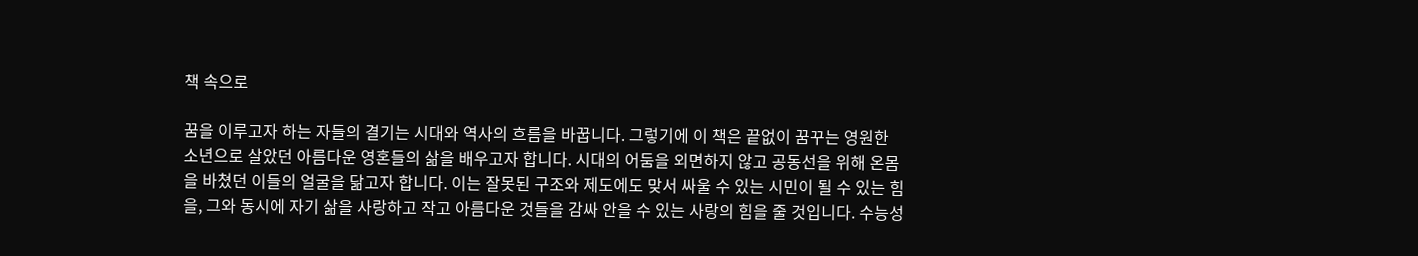책 속으로

꿈을 이루고자 하는 자들의 결기는 시대와 역사의 흐름을 바꿉니다. 그렇기에 이 책은 끝없이 꿈꾸는 영원한 소년으로 살았던 아름다운 영혼들의 삶을 배우고자 합니다. 시대의 어둠을 외면하지 않고 공동선을 위해 온몸을 바쳤던 이들의 얼굴을 닮고자 합니다. 이는 잘못된 구조와 제도에도 맞서 싸울 수 있는 시민이 될 수 있는 힘을, 그와 동시에 자기 삶을 사랑하고 작고 아름다운 것들을 감싸 안을 수 있는 사랑의 힘을 줄 것입니다. 수능성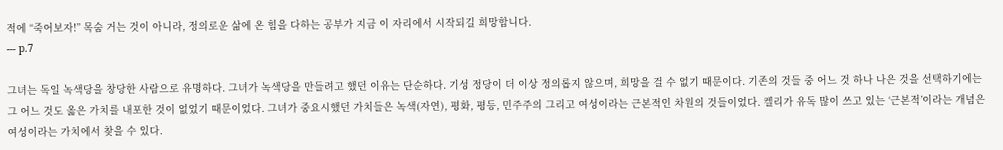적에 “죽어보자!” 목숨 거는 것이 아니라, 정의로운 삶에 온 힘을 다하는 공부가 지금 이 자리에서 시작되길 희망합니다.
--- p.7

그녀는 독일 녹색당을 창당한 사람으로 유명하다. 그녀가 녹색당을 만들려고 했던 이유는 단순하다. 기성 정당이 더 이상 정의롭지 않으며, 희망을 걸 수 없기 때문이다. 기존의 것들 중 어느 것 하나 나은 것을 선택하기에는 그 어느 것도 옳은 가치를 내포한 것이 없었기 때문이었다. 그녀가 중요시했던 가치들은 녹색(자연), 평화, 평등, 민주주의 그리고 여성이라는 근본적인 차원의 것들이었다. 켈리가 유독 많이 쓰고 있는 ‘근본적’이라는 개념은 여성이라는 가치에서 찾을 수 있다.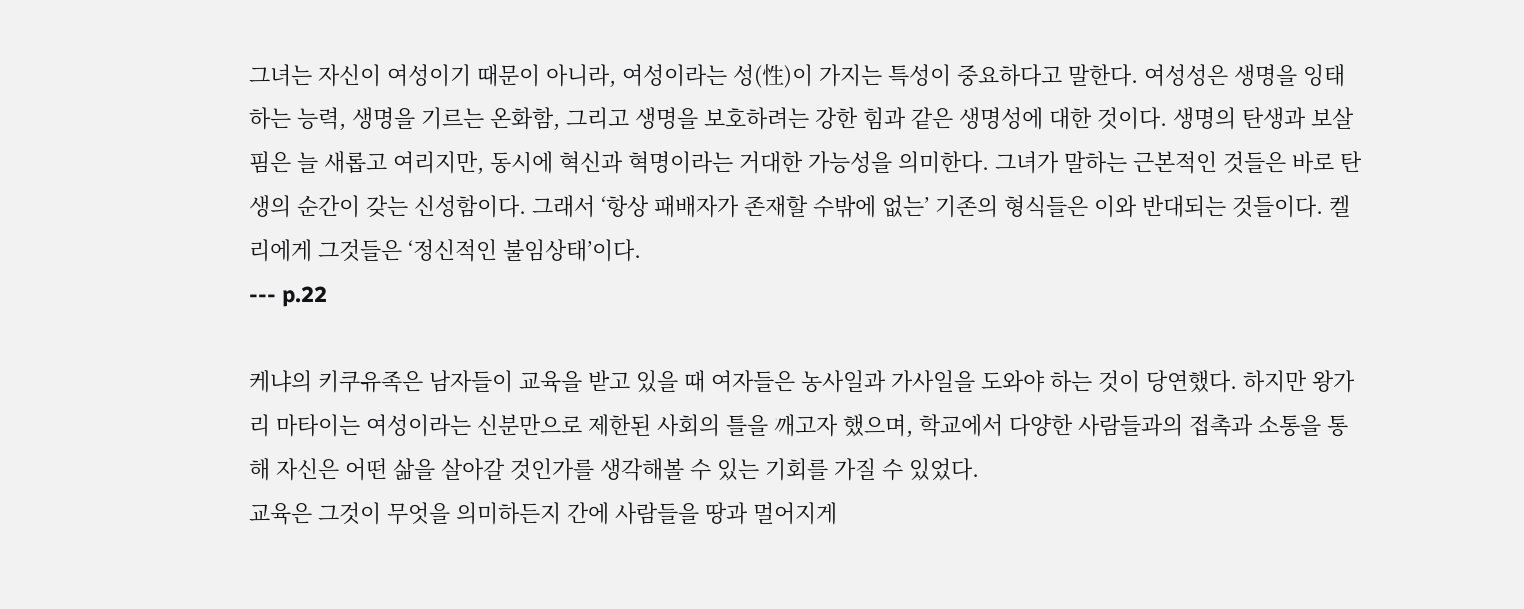그녀는 자신이 여성이기 때문이 아니라, 여성이라는 성(性)이 가지는 특성이 중요하다고 말한다. 여성성은 생명을 잉태하는 능력, 생명을 기르는 온화함, 그리고 생명을 보호하려는 강한 힘과 같은 생명성에 대한 것이다. 생명의 탄생과 보살핌은 늘 새롭고 여리지만, 동시에 혁신과 혁명이라는 거대한 가능성을 의미한다. 그녀가 말하는 근본적인 것들은 바로 탄생의 순간이 갖는 신성함이다. 그래서 ‘항상 패배자가 존재할 수밖에 없는’ 기존의 형식들은 이와 반대되는 것들이다. 켈리에게 그것들은 ‘정신적인 불임상태’이다.
--- p.22

케냐의 키쿠유족은 남자들이 교육을 받고 있을 때 여자들은 농사일과 가사일을 도와야 하는 것이 당연했다. 하지만 왕가리 마타이는 여성이라는 신분만으로 제한된 사회의 틀을 깨고자 했으며, 학교에서 다양한 사람들과의 접촉과 소통을 통해 자신은 어떤 삶을 살아갈 것인가를 생각해볼 수 있는 기회를 가질 수 있었다.
교육은 그것이 무엇을 의미하든지 간에 사람들을 땅과 멀어지게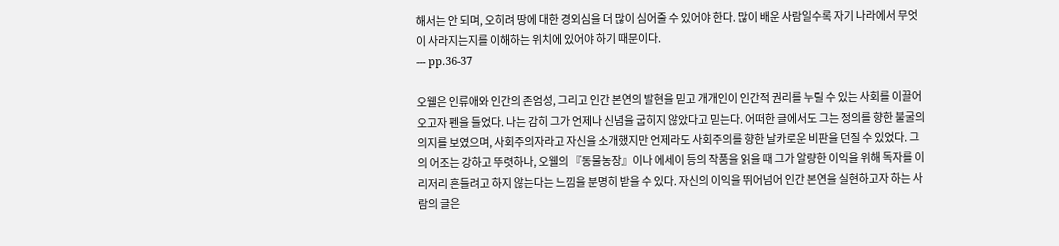해서는 안 되며, 오히려 땅에 대한 경외심을 더 많이 심어줄 수 있어야 한다. 많이 배운 사람일수록 자기 나라에서 무엇이 사라지는지를 이해하는 위치에 있어야 하기 때문이다.
--- pp.36-37

오웰은 인류애와 인간의 존엄성, 그리고 인간 본연의 발현을 믿고 개개인이 인간적 권리를 누릴 수 있는 사회를 이끌어오고자 펜을 들었다. 나는 감히 그가 언제나 신념을 굽히지 않았다고 믿는다. 어떠한 글에서도 그는 정의를 향한 불굴의 의지를 보였으며, 사회주의자라고 자신을 소개했지만 언제라도 사회주의를 향한 날카로운 비판을 던질 수 있었다. 그의 어조는 강하고 뚜렷하나, 오웰의 『동물농장』이나 에세이 등의 작품을 읽을 때 그가 알량한 이익을 위해 독자를 이리저리 흔들려고 하지 않는다는 느낌을 분명히 받을 수 있다. 자신의 이익을 뛰어넘어 인간 본연을 실현하고자 하는 사람의 글은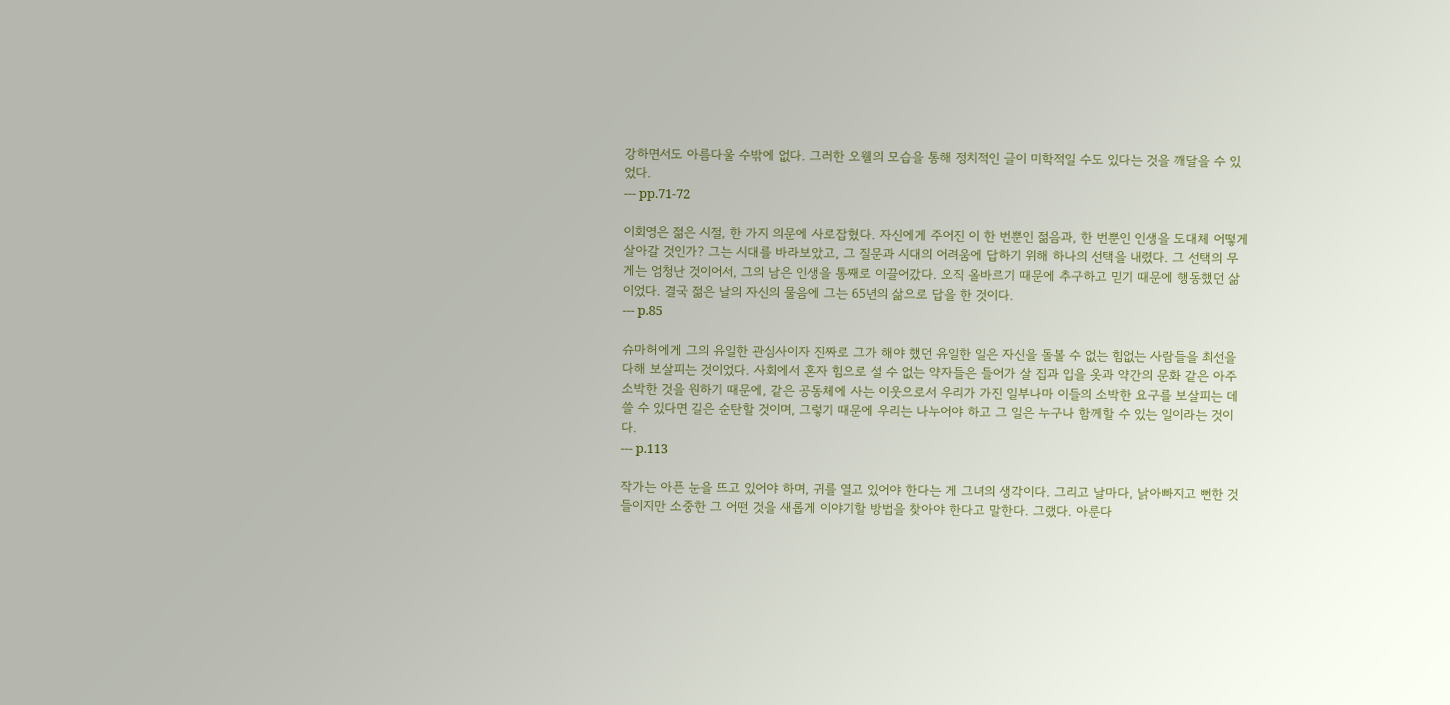강하면서도 아름다울 수밖에 없다. 그러한 오웰의 모습을 통해 정치적인 글이 미학적일 수도 있다는 것을 깨달을 수 있었다.
--- pp.71-72

이회영은 젊은 시절, 한 가지 의문에 사로잡혔다. 자신에게 주어진 이 한 번뿐인 젊음과, 한 번뿐인 인생을 도대체 어떻게 살아갈 것인가? 그는 시대를 바라보았고, 그 질문과 시대의 어려움에 답하기 위해 하나의 선택을 내렸다. 그 선택의 무게는 엄청난 것이어서, 그의 남은 인생을 통째로 이끌어갔다. 오직 올바르기 때문에 추구하고 믿기 때문에 행동했던 삶이었다. 결국 젊은 날의 자신의 물음에 그는 65년의 삶으로 답을 한 것이다.
--- p.85

슈마허에게 그의 유일한 관심사이자 진짜로 그가 해야 했던 유일한 일은 자신을 돌볼 수 없는 힘없는 사람들을 최선을 다해 보살피는 것이었다. 사회에서 혼자 힘으로 설 수 없는 약자들은 들어가 살 집과 입을 옷과 약간의 문화 같은 아주 소박한 것을 원하기 때문에, 같은 공동체에 사는 이웃으로서 우리가 가진 일부나마 이들의 소박한 요구를 보살피는 데 쓸 수 있다면 길은 순탄할 것이며, 그렇기 때문에 우리는 나누어야 하고 그 일은 누구나 함께할 수 있는 일이라는 것이다.
--- p.113

작가는 아픈 눈을 뜨고 있어야 하며, 귀를 열고 있어야 한다는 게 그녀의 생각이다. 그리고 날마다, 낡아빠지고 뻔한 것들이지만 소중한 그 어떤 것을 새롭게 이야기할 방법을 찾아야 한다고 말한다. 그랬다. 아룬다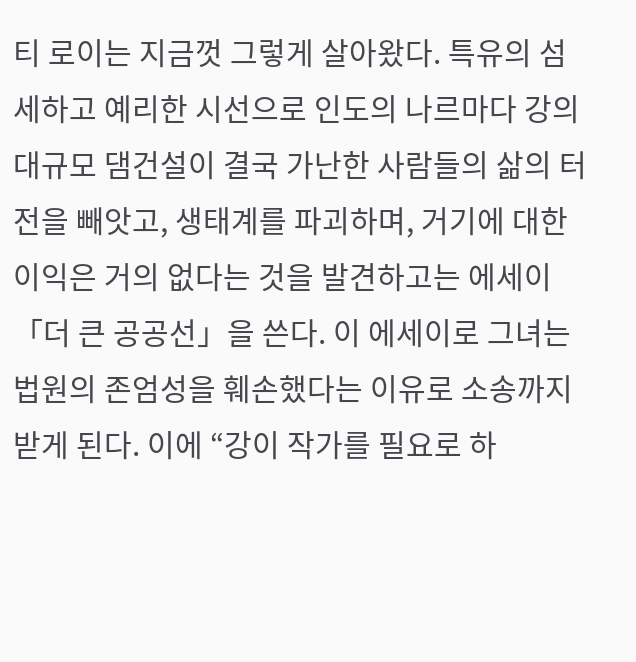티 로이는 지금껏 그렇게 살아왔다. 특유의 섬세하고 예리한 시선으로 인도의 나르마다 강의 대규모 댐건설이 결국 가난한 사람들의 삶의 터전을 빼앗고, 생태계를 파괴하며, 거기에 대한 이익은 거의 없다는 것을 발견하고는 에세이 「더 큰 공공선」을 쓴다. 이 에세이로 그녀는 법원의 존엄성을 훼손했다는 이유로 소송까지 받게 된다. 이에 “강이 작가를 필요로 하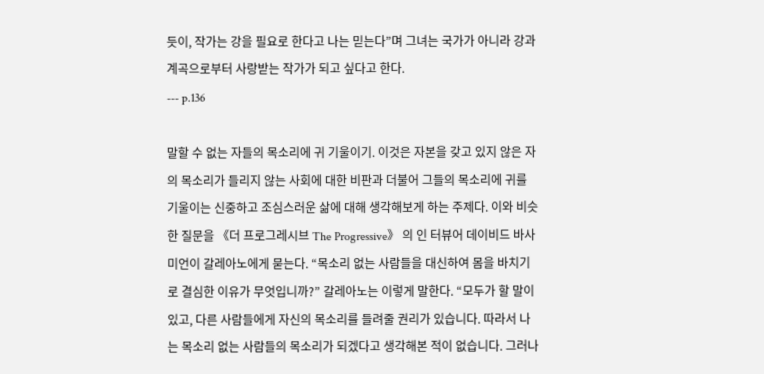듯이, 작가는 강을 필요로 한다고 나는 믿는다”며 그녀는 국가가 아니라 강과 계곡으로부터 사랑받는 작가가 되고 싶다고 한다.
--- p.136

말할 수 없는 자들의 목소리에 귀 기울이기. 이것은 자본을 갖고 있지 않은 자의 목소리가 들리지 않는 사회에 대한 비판과 더불어 그들의 목소리에 귀를 기울이는 신중하고 조심스러운 삶에 대해 생각해보게 하는 주제다. 이와 비슷한 질문을 《더 프로그레시브 The Progressive》 의 인 터뷰어 데이비드 바사미언이 갈레아노에게 묻는다. “목소리 없는 사람들을 대신하여 몸을 바치기로 결심한 이유가 무엇입니까?” 갈레아노는 이렇게 말한다. “모두가 할 말이 있고, 다른 사람들에게 자신의 목소리를 들려줄 권리가 있습니다. 따라서 나는 목소리 없는 사람들의 목소리가 되겠다고 생각해본 적이 없습니다. 그러나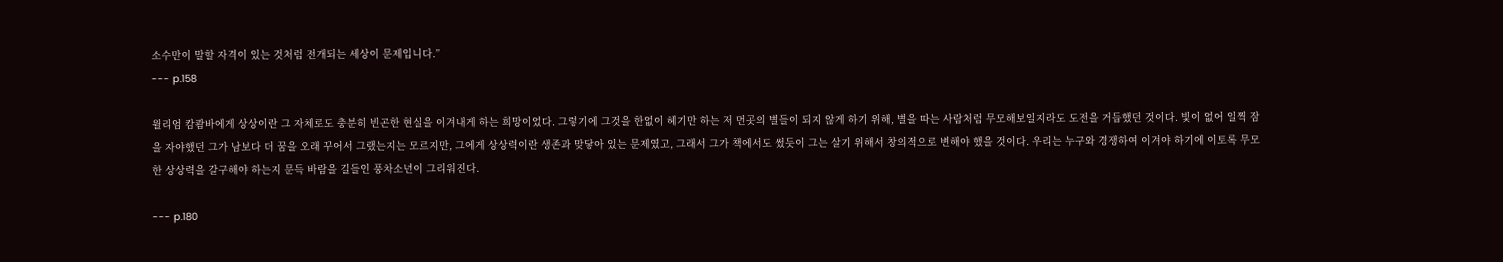소수만이 말할 자격이 있는 것처럼 전개되는 세상이 문제입니다.”
--- p.158

윌리엄 캄쾀바에게 상상이란 그 자체로도 충분히 빈곤한 현실을 이겨내게 하는 희망이었다. 그렇기에 그것을 한없이 헤기만 하는 저 먼곳의 별들이 되지 않게 하기 위해, 별을 따는 사람처럼 무모해보일지라도 도전을 거듭했던 것이다. 빛이 없어 일찍 잠을 자야했던 그가 남보다 더 꿈을 오래 꾸어서 그랬는지는 모르지만, 그에게 상상력이란 생존과 맞닿아 있는 문제였고, 그래서 그가 책에서도 썼듯이 그는 살기 위해서 창의적으로 변해야 했을 것이다. 우리는 누구와 경쟁하여 이겨야 하기에 이토록 무모한 상상력을 갈구해야 하는지 문득 바람을 길들인 풍차소년이 그리워진다.

--- p.180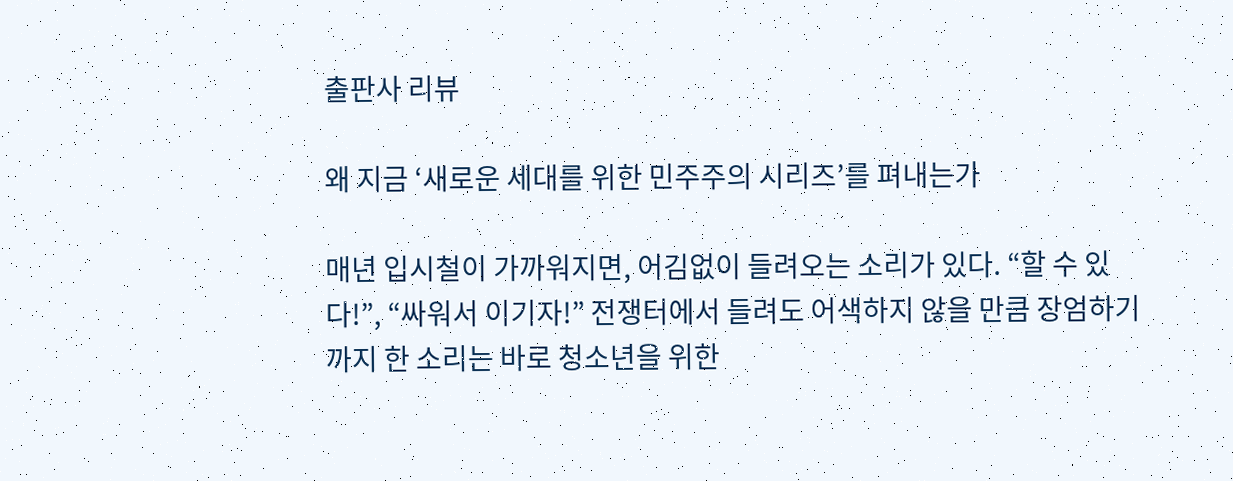출판사 리뷰

왜 지금 ‘새로운 세대를 위한 민주주의 시리즈’를 펴내는가

매년 입시철이 가까워지면, 어김없이 들려오는 소리가 있다. “할 수 있다!”, “싸워서 이기자!” 전쟁터에서 들려도 어색하지 않을 만큼 장엄하기까지 한 소리는 바로 청소년을 위한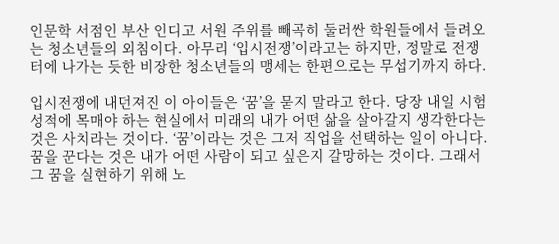인문학 서점인 부산 인디고 서원 주위를 빼곡히 둘러싼 학원들에서 들려오는 청소년들의 외침이다. 아무리 ‘입시전쟁’이라고는 하지만, 정말로 전쟁터에 나가는 듯한 비장한 청소년들의 맹세는 한편으로는 무섭기까지 하다.

입시전쟁에 내던져진 이 아이들은 ‘꿈’을 묻지 말라고 한다. 당장 내일 시험 성적에 목매야 하는 현실에서 미래의 내가 어떤 삶을 살아갈지 생각한다는 것은 사치라는 것이다. ‘꿈’이라는 것은 그저 직업을 선택하는 일이 아니다. 꿈을 꾼다는 것은 내가 어떤 사람이 되고 싶은지 갈망하는 것이다. 그래서 그 꿈을 실현하기 위해 노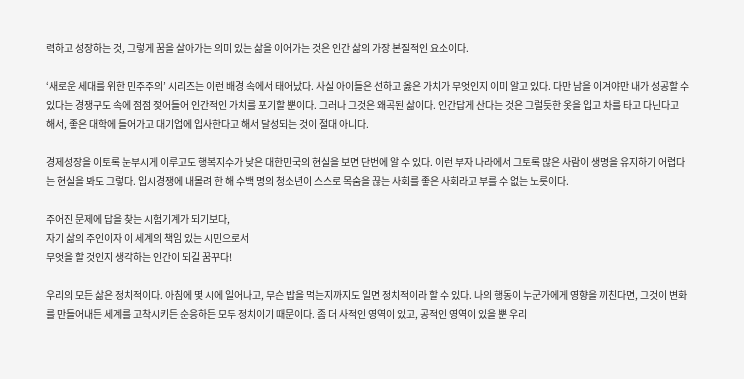력하고 성장하는 것, 그렇게 꿈을 살아가는 의미 있는 삶을 이어가는 것은 인간 삶의 가장 본질적인 요소이다.

‘새로운 세대를 위한 민주주의’ 시리즈는 이런 배경 속에서 태어났다. 사실 아이들은 선하고 옳은 가치가 무엇인지 이미 알고 있다. 다만 남을 이겨야만 내가 성공할 수 있다는 경쟁구도 속에 점점 젖어들어 인간적인 가치를 포기할 뿐이다. 그러나 그것은 왜곡된 삶이다. 인간답게 산다는 것은 그럴듯한 옷을 입고 차를 타고 다닌다고 해서, 좋은 대학에 들어가고 대기업에 입사한다고 해서 달성되는 것이 절대 아니다.

경제성장을 이토록 눈부시게 이루고도 행복지수가 낮은 대한민국의 현실을 보면 단번에 알 수 있다. 이런 부자 나라에서 그토록 많은 사람이 생명을 유지하기 어렵다는 현실을 봐도 그렇다. 입시경쟁에 내몰려 한 해 수백 명의 청소년이 스스로 목숨을 끊는 사회를 좋은 사회라고 부를 수 없는 노릇이다.

주어진 문제에 답을 찾는 시험기계가 되기보다,
자기 삶의 주인이자 이 세계의 책임 있는 시민으로서
무엇을 할 것인지 생각하는 인간이 되길 꿈꾸다!

우리의 모든 삶은 정치적이다. 아침에 몇 시에 일어나고, 무슨 밥을 먹는지까지도 일면 정치적이라 할 수 있다. 나의 행동이 누군가에게 영향을 끼친다면, 그것이 변화를 만들어내든 세계를 고착시키든 순응하든 모두 정치이기 때문이다. 좀 더 사적인 영역이 있고, 공적인 영역이 있을 뿐 우리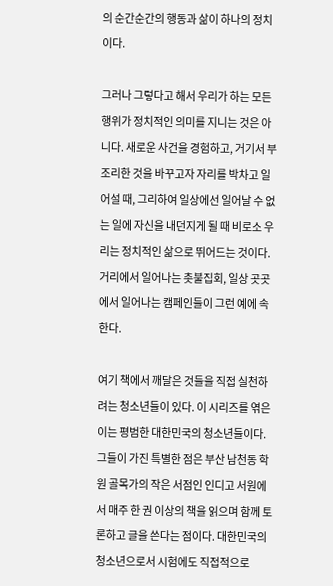의 순간순간의 행동과 삶이 하나의 정치이다.

그러나 그렇다고 해서 우리가 하는 모든 행위가 정치적인 의미를 지니는 것은 아니다. 새로운 사건을 경험하고, 거기서 부조리한 것을 바꾸고자 자리를 박차고 일어설 때, 그리하여 일상에선 일어날 수 없는 일에 자신을 내던지게 될 때 비로소 우리는 정치적인 삶으로 뛰어드는 것이다. 거리에서 일어나는 촛불집회, 일상 곳곳에서 일어나는 캠페인들이 그런 예에 속한다.

여기 책에서 깨달은 것들을 직접 실천하려는 청소년들이 있다. 이 시리즈를 엮은 이는 평범한 대한민국의 청소년들이다. 그들이 가진 특별한 점은 부산 남천동 학원 골목가의 작은 서점인 인디고 서원에서 매주 한 권 이상의 책을 읽으며 함께 토론하고 글을 쓴다는 점이다. 대한민국의 청소년으로서 시험에도 직접적으로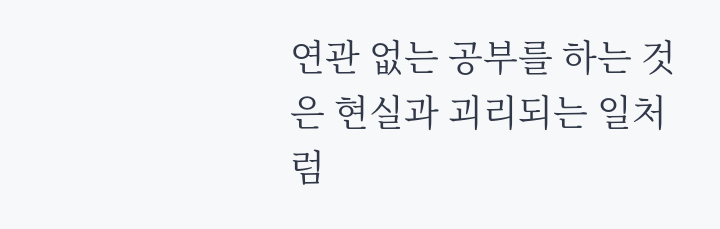연관 없는 공부를 하는 것은 현실과 괴리되는 일처럼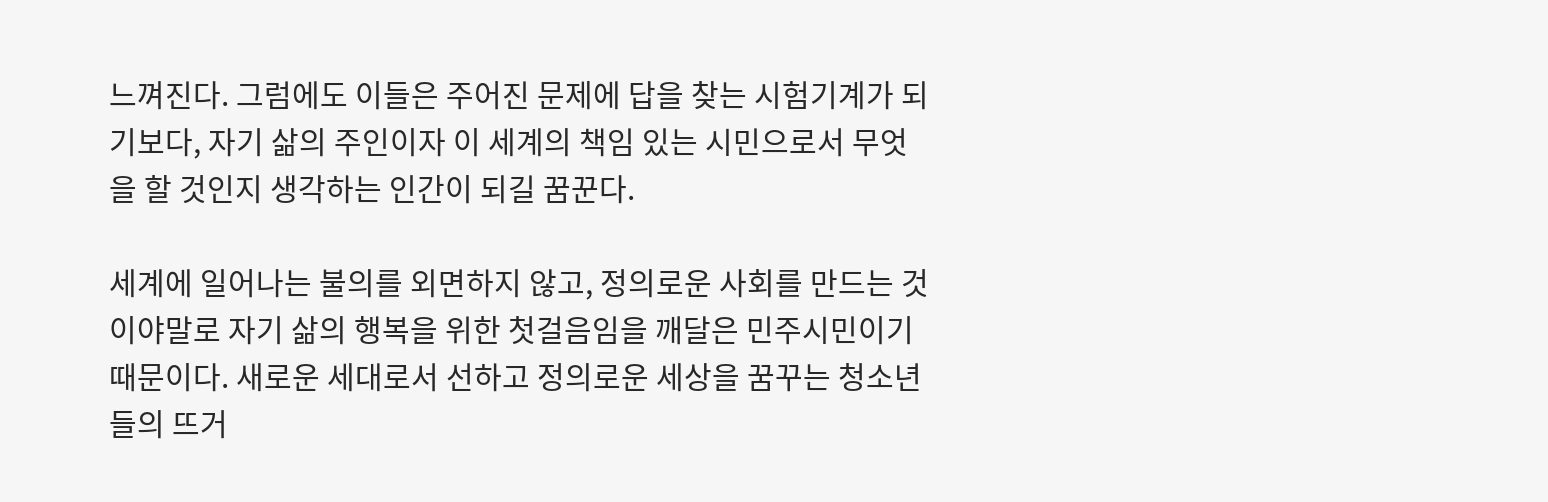느껴진다. 그럼에도 이들은 주어진 문제에 답을 찾는 시험기계가 되기보다, 자기 삶의 주인이자 이 세계의 책임 있는 시민으로서 무엇을 할 것인지 생각하는 인간이 되길 꿈꾼다.

세계에 일어나는 불의를 외면하지 않고, 정의로운 사회를 만드는 것이야말로 자기 삶의 행복을 위한 첫걸음임을 깨달은 민주시민이기 때문이다. 새로운 세대로서 선하고 정의로운 세상을 꿈꾸는 청소년들의 뜨거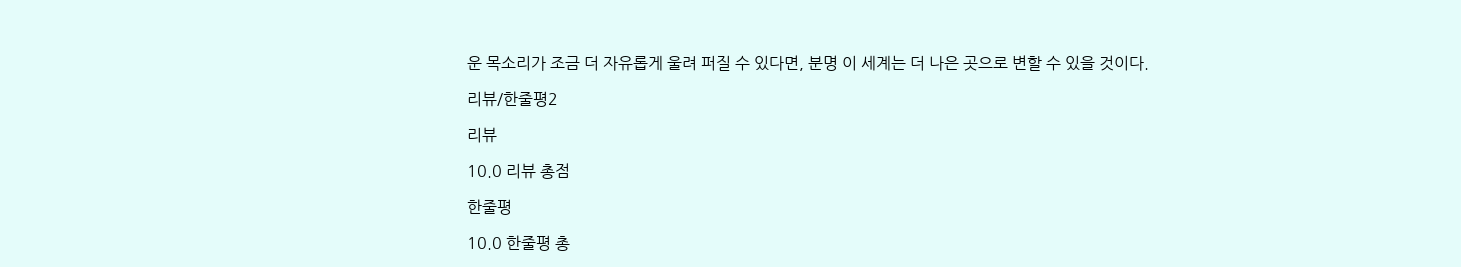운 목소리가 조금 더 자유롭게 울려 퍼질 수 있다면, 분명 이 세계는 더 나은 곳으로 변할 수 있을 것이다.

리뷰/한줄평2

리뷰

10.0 리뷰 총점

한줄평

10.0 한줄평 총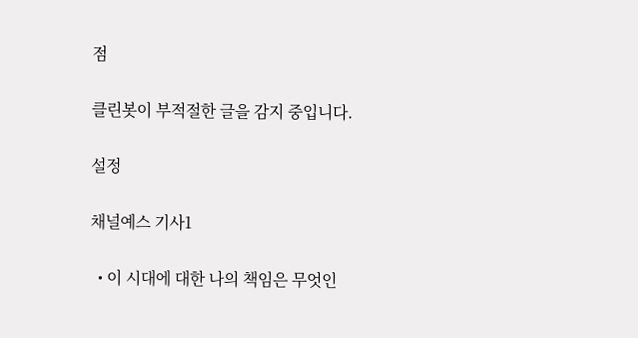점

클린봇이 부적절한 글을 감지 중입니다.

설정

채널예스 기사1

  • 이 시대에 대한 나의 책임은 무엇인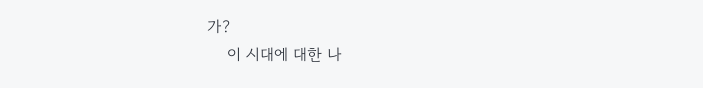가?
    이 시대에 대한 나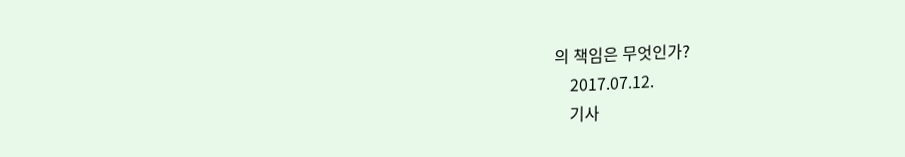의 책임은 무엇인가?
    2017.07.12.
    기사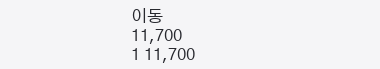이동
11,700
1 11,700